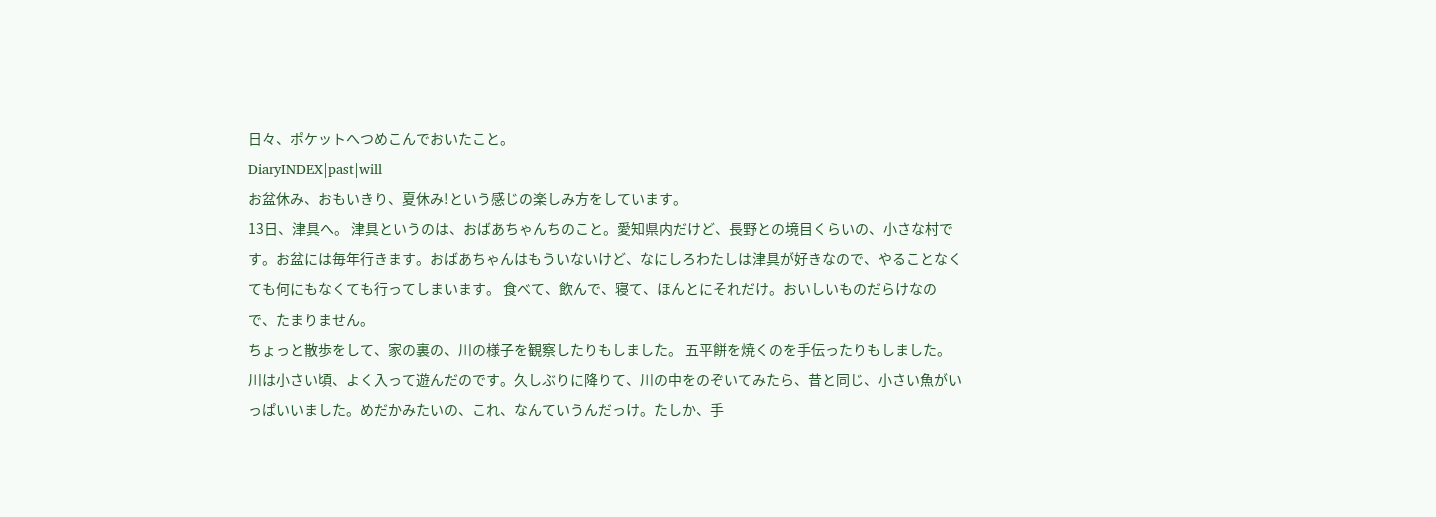日々、ポケットへつめこんでおいたこと。
DiaryINDEX|past|will
お盆休み、おもいきり、夏休み!という感じの楽しみ方をしています。
13日、津具へ。 津具というのは、おばあちゃんちのこと。愛知県内だけど、長野との境目くらいの、小さな村です。お盆には毎年行きます。おばあちゃんはもういないけど、なにしろわたしは津具が好きなので、やることなくても何にもなくても行ってしまいます。 食べて、飲んで、寝て、ほんとにそれだけ。おいしいものだらけなので、たまりません。
ちょっと散歩をして、家の裏の、川の様子を観察したりもしました。 五平餅を焼くのを手伝ったりもしました。
川は小さい頃、よく入って遊んだのです。久しぶりに降りて、川の中をのぞいてみたら、昔と同じ、小さい魚がいっぱいいました。めだかみたいの、これ、なんていうんだっけ。たしか、手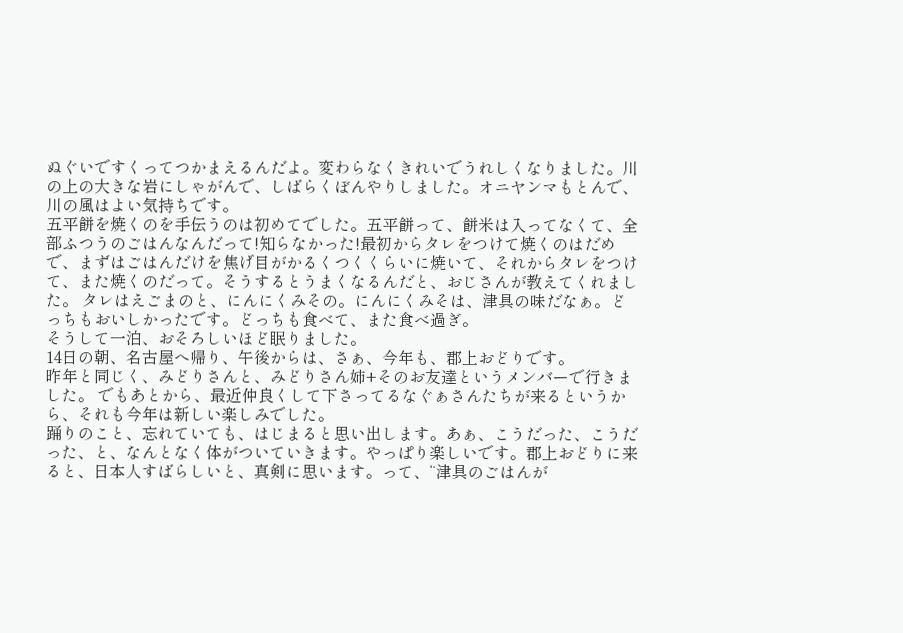ぬぐいですくってつかまえるんだよ。変わらなくきれいでうれしくなりました。川の上の大きな岩にしゃがんで、しばらくぼんやりしました。オニヤンマもとんで、川の風はよい気持ちです。
五平餅を焼くのを手伝うのは初めてでした。五平餅って、餅米は入ってなくて、全部ふつうのごはんなんだって!知らなかった!最初からタレをつけて焼くのはだめで、まずはごはんだけを焦げ目がかるくつくくらいに焼いて、それからタレをつけて、また焼くのだって。そうするとうまくなるんだと、おじさんが教えてくれました。 タレはえごまのと、にんにくみその。にんにくみそは、津具の味だなぁ。どっちもおいしかったです。どっちも食べて、また食べ過ぎ。
そうして一泊、おそろしいほど眠りました。
14日の朝、名古屋へ帰り、午後からは、さぁ、今年も、郡上おどりです。
昨年と同じく、みどりさんと、みどりさん姉+そのお友達というメンバーで行きました。 でもあとから、最近仲良くして下さってるなぐぁさんたちが来るというから、それも今年は新しい楽しみでした。
踊りのこと、忘れていても、はじまると思い出します。あぁ、こうだった、こうだった、と、なんとなく体がついていきます。やっぱり楽しいです。郡上おどりに来ると、日本人すばらしいと、真剣に思います。って、“津具のごはんが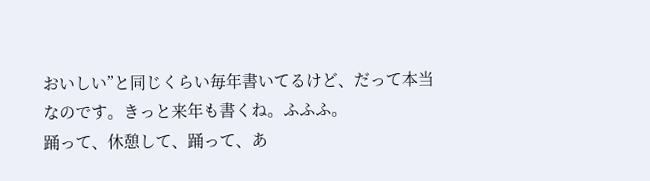おいしい”と同じくらい毎年書いてるけど、だって本当なのです。きっと来年も書くね。ふふふ。
踊って、休憩して、踊って、あ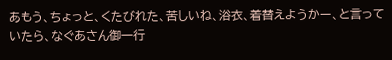あもう、ちょっと、くたびれた、苦しいね、浴衣、着替えようかー、と言っていたら、なぐあさん御一行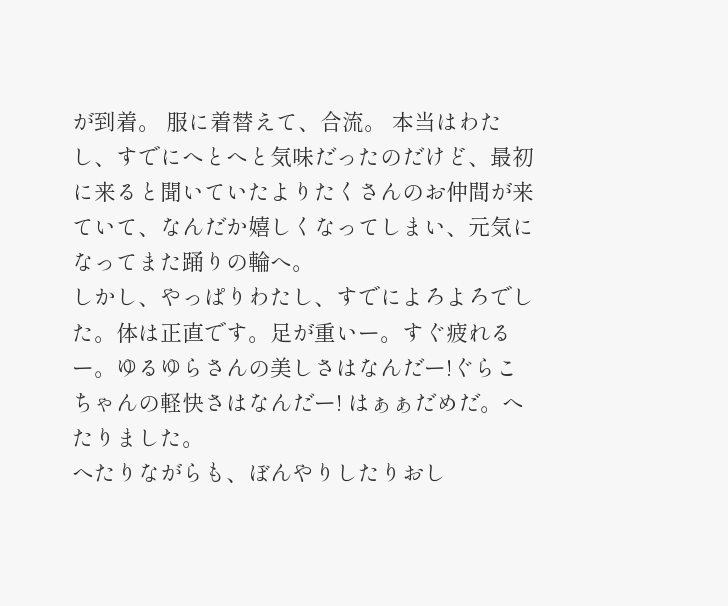が到着。 服に着替えて、合流。 本当はわたし、すでにへとへと気味だったのだけど、最初に来ると聞いていたよりたくさんのお仲間が来ていて、なんだか嬉しくなってしまい、元気になってまた踊りの輪へ。
しかし、やっぱりわたし、すでによろよろでした。体は正直です。足が重いー。すぐ疲れるー。ゆるゆらさんの美しさはなんだー!ぐらこちゃんの軽快さはなんだー! はぁぁだめだ。へたりました。
へたりながらも、ぼんやりしたりおし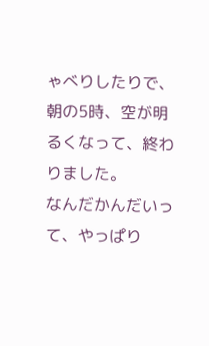ゃべりしたりで、朝の5時、空が明るくなって、終わりました。
なんだかんだいって、やっぱり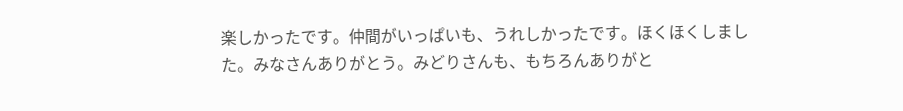楽しかったです。仲間がいっぱいも、うれしかったです。ほくほくしました。みなさんありがとう。みどりさんも、もちろんありがと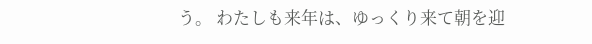う。 わたしも来年は、ゆっくり来て朝を迎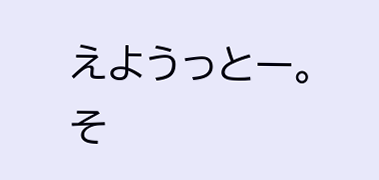えようっとー。そ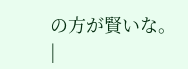の方が賢いな。
|